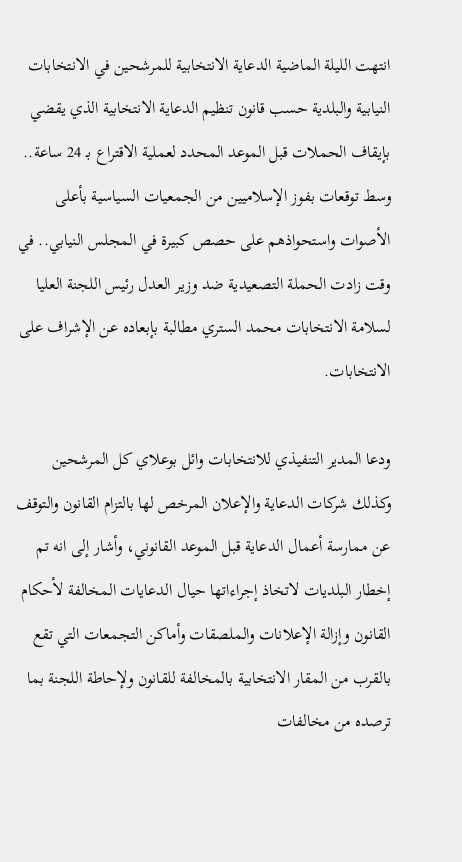انتهت الليلة الماضية الدعاية الانتخابية للمرشحين في الانتخابات النيابية والبلدية حسب قانون تنظيم الدعاية الانتخابية الذي يقضي بإيقاف الحملات قبل الموعد المحدد لعملية الاقتراع بـ 24 ساعة.. وسط توقعات بفوز الإسلاميين من الجمعيات السياسية بأعلى الأصوات واستحواذهم على حصص كبيرة في المجلس النيابي.. في وقت زادت الحملة التصعيدية ضد وزير العدل رئيس اللجنة العليا لسلامة الانتخابات محمد الستري مطالبة بإبعاده عن الإشراف على الانتخابات.

ودعا المدير التنفيذي للانتخابات وائل بوعلاي كل المرشحين وكذلك شركات الدعاية والإعلان المرخص لها بالتزام القانون والتوقف عن ممارسة أعمال الدعاية قبل الموعد القانوني، وأشار إلى انه تم إخطار البلديات لاتخاذ إجراءاتها حيال الدعايات المخالفة لأحكام القانون وإزالة الإعلانات والملصقات وأماكن التجمعات التي تقع بالقرب من المقار الانتخابية بالمخالفة للقانون ولإحاطة اللجنة بما ترصده من مخالفات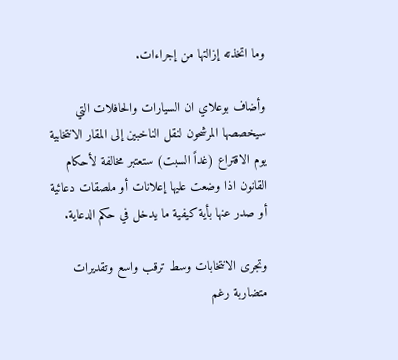وما اتخذته إزالتها من إجراءات.

وأضاف بوعلاي ان السيارات والحافلات التي سيخصصها المرشحون لنقل الناخبين إلى المقار الانتخابية يوم الاقتراع (غداً السبت) ستعتبر مخالفة لأحكام القانون اذا وضعت عليها إعلانات أو ملصقات دعائية أو صدر عنها بأية كيفية ما يدخل في حكم الدعاية.

وتجرى الانتخابات وسط ترقب واسع وتقديرات متضاربة رغم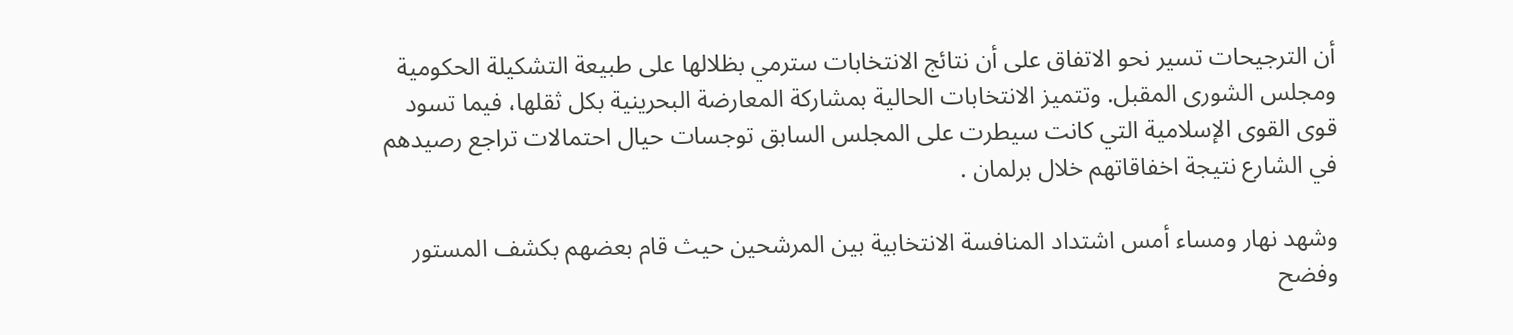أن الترجيحات تسير نحو الاتفاق على أن نتائج الانتخابات سترمي بظلالها على طبيعة التشكيلة الحكومية ومجلس الشورى المقبل. وتتميز الانتخابات الحالية بمشاركة المعارضة البحرينية بكل ثقلها، فيما تسود قوى القوى الإسلامية التي كانت سيطرت على المجلس السابق توجسات حيال احتمالات تراجع رصيدهم في الشارع نتيجة اخفاقاتهم خلال برلمان .

وشهد نهار ومساء أمس اشتداد المنافسة الانتخابية بين المرشحين حيث قام بعضهم بكشف المستور وفضح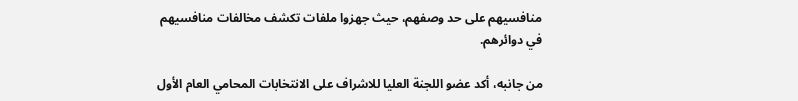منافسيهم على حد وصفهم، حيث جهزوا ملفات تكشف مخالفات منافسيهم في دوائرهم.

من جانبه، أكد عضو اللجنة العليا للاشراف على الانتخابات المحامي العام الأول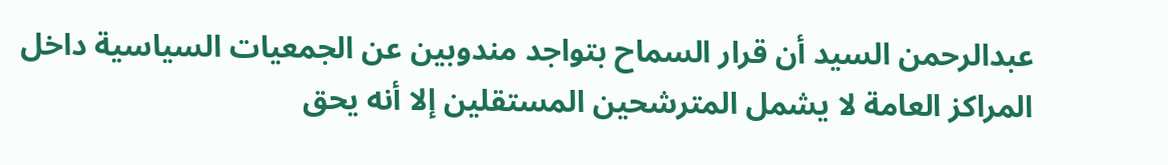عبدالرحمن السيد أن قرار السماح بتواجد مندوبين عن الجمعيات السياسية داخل المراكز العامة لا يشمل المترشحين المستقلين إلا أنه يحق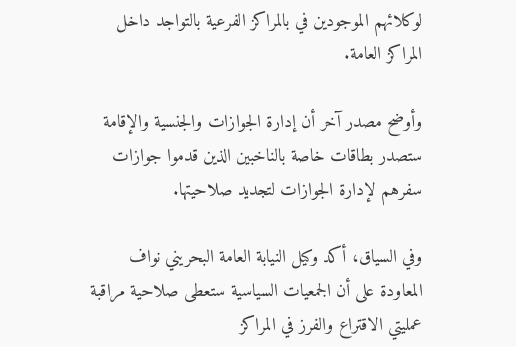لوكلائهم الموجودين في بالمراكز الفرعية بالتواجد داخل المراكز العامة.

وأوضح مصدر آخر أن إدارة الجوازات والجنسية والإقامة ستصدر بطاقات خاصة بالناخبين الذين قدموا جوازات سفرهم لإدارة الجوازات لتجديد صلاحيتها.

وفي السياق، أكد وكيل النيابة العامة البحريني نواف المعاودة على أن الجمعيات السياسية ستعطى صلاحية مراقبة عمليتي الاقتراع والفرز في المراكز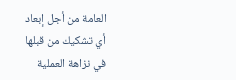العامة من أجل إبعاد أي تشكيك من قبلها في نزاهة العملية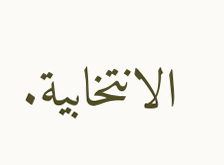الانتخابية.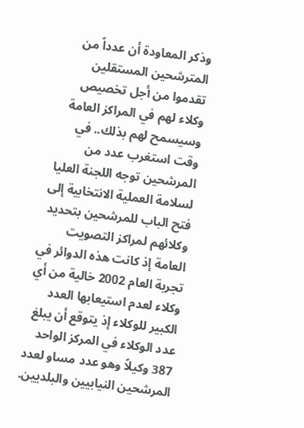وذكر المعاودة أن عدداً من المترشحين المستقلين تقدموا من أجل تخصيص وكلاء لهم في المراكز العامة وسيسمح لهم بذلك.. في وقت استغرب عدد من المرشحين توجه اللجنة العليا لسلامة العملية الانتخابية إلى فتح الباب للمرشحين بتحديد وكلائهم لمراكز التصويت العامة إذ كانت هذه الدوائر في تجربة العام 2002 خالية من أي وكلاء لعدم استيعابها العدد الكبير للوكلاء إذ يتوقع أن يبلغ عدد الوكلاء في المركز الواحد 387 وكيلاً وهو عدد مساو لعدد المرشحين النيابيين والبلديين.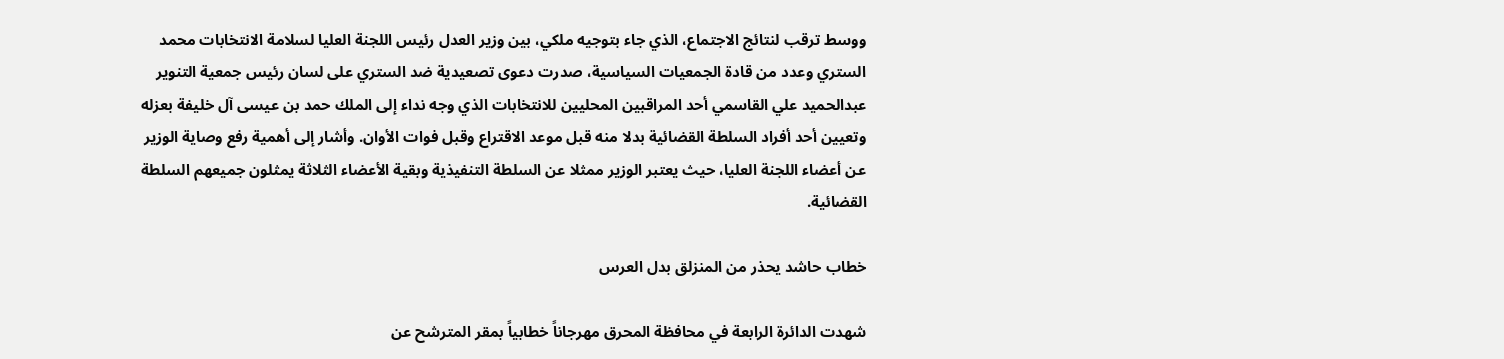ووسط ترقب لنتائج الاجتماع، الذي جاء بتوجيه ملكي، بين وزير العدل رئيس اللجنة العليا لسلامة الانتخابات محمد الستري وعدد من قادة الجمعيات السياسية، صدرت دعوى تصعيدية ضد الستري على لسان رئيس جمعية التنوير عبدالحميد علي القاسمي أحد المراقبين المحليين للانتخابات الذي وجه نداء إلى الملك حمد بن عيسى آل خليفة بعزله وتعيين أحد أفراد السلطة القضائية بدلا منه قبل موعد الاقتراع وقبل فوات الأوان. وأشار إلى أهمية رفع وصاية الوزير عن أعضاء اللجنة العليا، حيث يعتبر الوزير ممثلا عن السلطة التنفيذية وبقية الأعضاء الثلاثة يمثلون جميعهم السلطة القضائية.

خطاب حاشد يحذر من المنزلق بدل العرس

شهدت الدائرة الرابعة في محافظة المحرق مهرجاناً خطابياً بمقر المترشح عن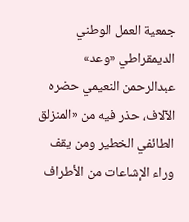جمعية العمل الوطني الديمقراطي «وعد» عبدالرحمن النعيمي حضره الآلاف، حذر فيه من «المنزلق الطائفي الخطير ومن يقف وراء الإشاعات من الأطراف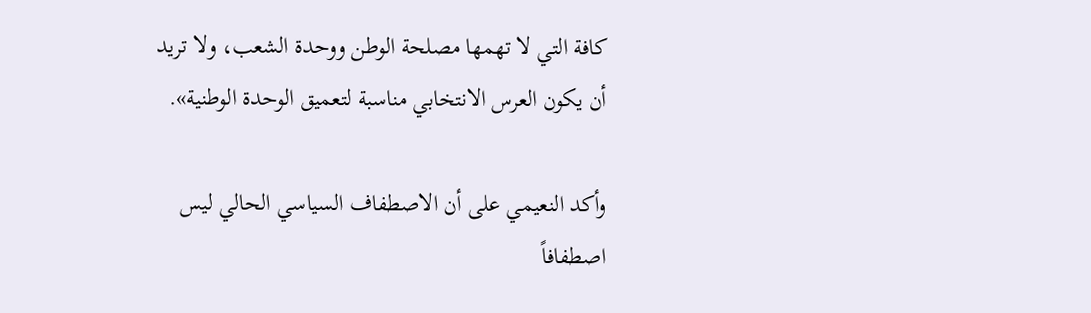كافة التي لا تهمها مصلحة الوطن ووحدة الشعب، ولا تريد أن يكون العرس الانتخابي مناسبة لتعميق الوحدة الوطنية».

وأكد النعيمي على أن الاصطفاف السياسي الحالي ليس اصطفافاً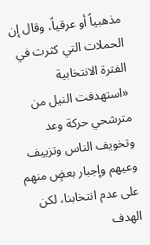مذهبياً أو عرقياً، وقال إن الحملات التي كثرت في الفترة الانتخابية «استهدفت النيل من مترشحي حركة وعد وتخويف الناس وتزييف وعيهم وإجبار بعضٍ منهم على عدم انتخابنا، لكن الهدف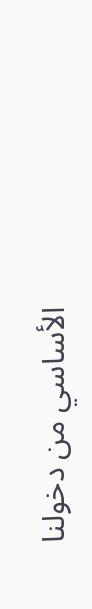الأساسي من دخولنا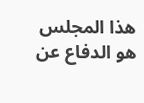هذا المجلس هو الدفاع عن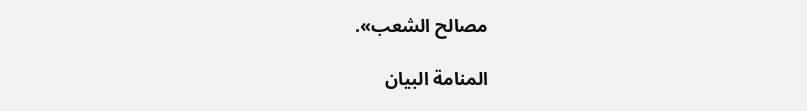مصالح الشعب».

المنامة البيان